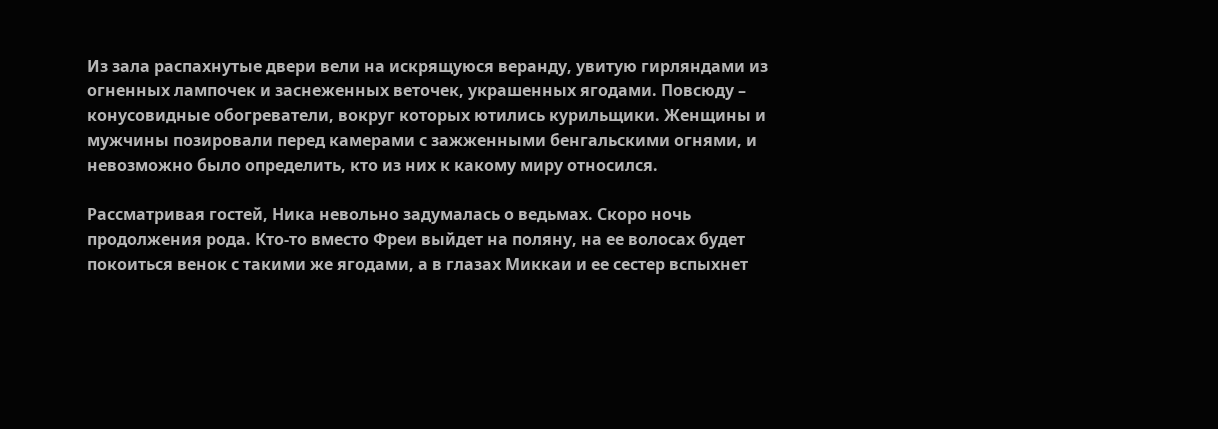Из зала распахнутые двери вели на искрящуюся веранду, увитую гирляндами из огненных лампочек и заснеженных веточек, украшенных ягодами. Повсюду – конусовидные обогреватели, вокруг которых ютились курильщики. Женщины и мужчины позировали перед камерами с зажженными бенгальскими огнями, и невозможно было определить, кто из них к какому миру относился.

Рассматривая гостей, Ника невольно задумалась о ведьмах. Скоро ночь продолжения рода. Кто-то вместо Фреи выйдет на поляну, на ее волосах будет покоиться венок с такими же ягодами, а в глазах Миккаи и ее сестер вспыхнет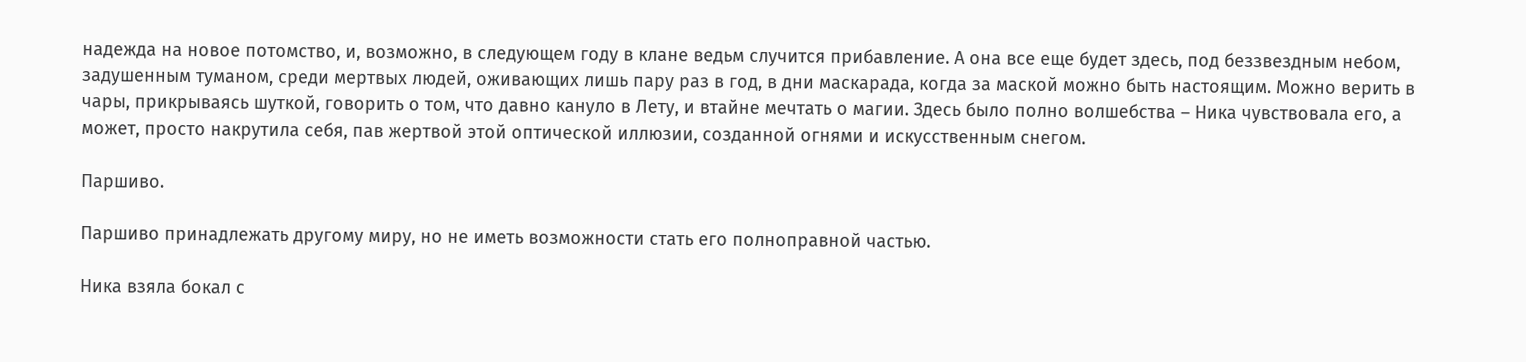надежда на новое потомство, и, возможно, в следующем году в клане ведьм случится прибавление. А она все еще будет здесь, под беззвездным небом, задушенным туманом, среди мертвых людей, оживающих лишь пару раз в год, в дни маскарада, когда за маской можно быть настоящим. Можно верить в чары, прикрываясь шуткой, говорить о том, что давно кануло в Лету, и втайне мечтать о магии. Здесь было полно волшебства – Ника чувствовала его, а может, просто накрутила себя, пав жертвой этой оптической иллюзии, созданной огнями и искусственным снегом.

Паршиво.

Паршиво принадлежать другому миру, но не иметь возможности стать его полноправной частью.

Ника взяла бокал с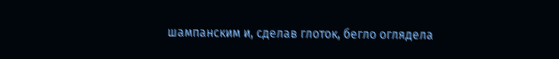шампанским и, сделав глоток, бегло оглядела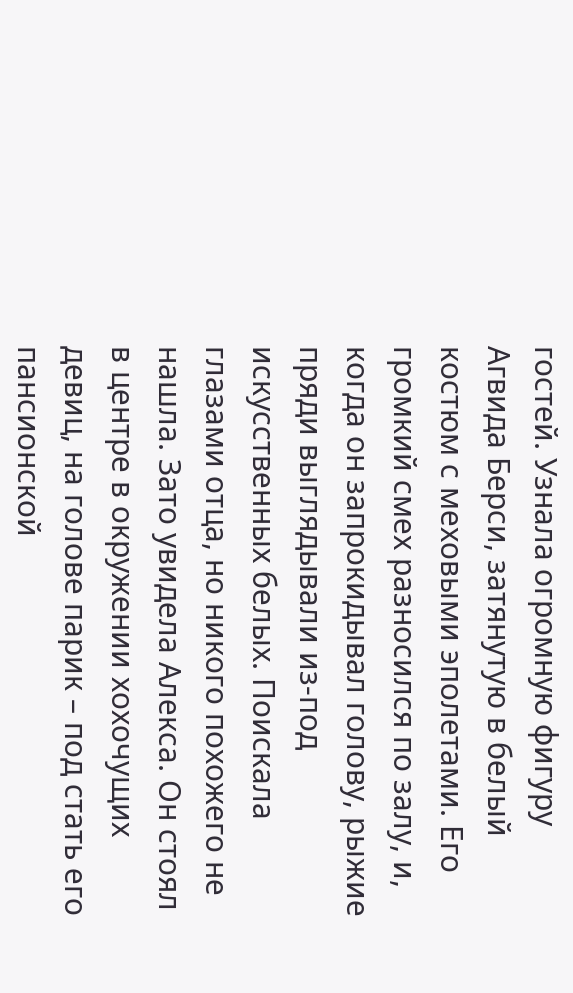гостей. Узнала огромную фигуру Агвида Берси, затянутую в белый костюм с меховыми эполетами. Его громкий смех разносился по залу, и, когда он запрокидывал голову, рыжие пряди выглядывали из-под искусственных белых. Поискала глазами отца, но никого похожего не нашла. Зато увидела Алекса. Он стоял в центре в окружении хохочущих девиц, на голове парик – под стать его пансионской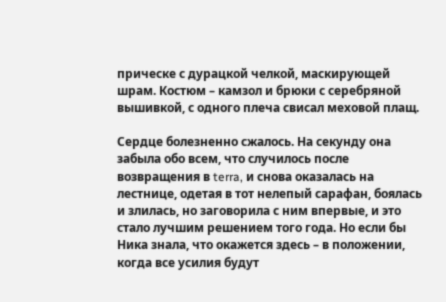прическе с дурацкой челкой, маскирующей шрам. Костюм – камзол и брюки с серебряной вышивкой, с одного плеча свисал меховой плащ.

Сердце болезненно сжалось. На секунду она забыла обо всем, что случилось после возвращения в terra, и снова оказалась на лестнице, одетая в тот нелепый сарафан, боялась и злилась, но заговорила с ним впервые, и это стало лучшим решением того года. Но если бы Ника знала, что окажется здесь – в положении, когда все усилия будут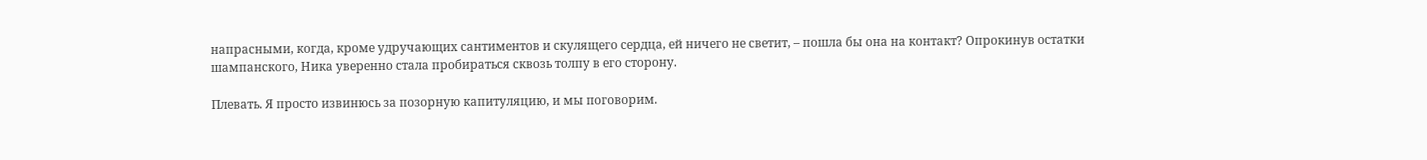напрасными, когда, кроме удручающих сантиментов и скулящего сердца, ей ничего не светит, – пошла бы она на контакт? Опрокинув остатки шампанского, Ника уверенно стала пробираться сквозь толпу в его сторону.

Плевать. Я просто извинюсь за позорную капитуляцию, и мы поговорим.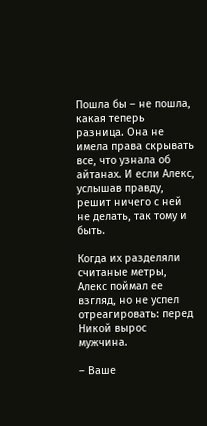Пошла бы – не пошла, какая теперь разница. Она не имела права скрывать все, что узнала об айтанах. И если Алекс, услышав правду, решит ничего с ней не делать, так тому и быть.

Когда их разделяли считаные метры, Алекс поймал ее взгляд, но не успел отреагировать: перед Никой вырос мужчина.

– Ваше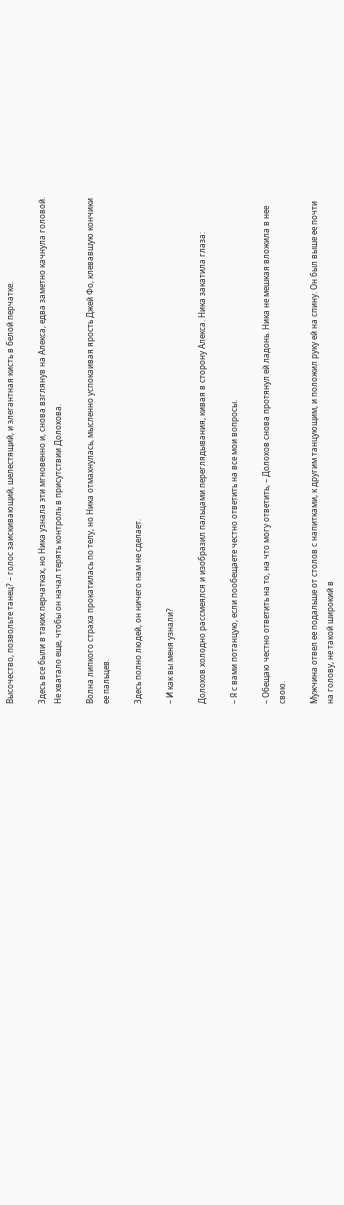Высочество, позвольте танец? – голос заискивающий, шелестящий, и элегантная кисть в белой перчатке.

Здесь все были в таких перчатках, но Ника узнала эти мгновенно и, снова взглянув на Алекса, едва заметно качнула головой. Не хватало еще, чтобы он начал терять контроль в присутствии Долохова.

Волна липкого страха прокатилась по телу, но Ника отмахнулась, мысленно успокаивая ярость Джей Фо, клевавшую кончики ее пальцев.

Здесь полно людей, он ничего нам не сделает.

– И как вы меня узнали?

Долохов холодно рассмеялся и изобразил пальцами переглядывания, кивая в сторону Алекса. Ника закатила глаза:

– Я с вами потанцую, если пообещаете честно ответить на все мои вопросы.

– Обещаю честно ответить на то, на что могу ответить, – Долохов снова протянул ей ладонь. Ника не мешкая вложила в нее свою.

Мужчина отвел ее подальше от столов с напитками, к другим танцующим, и положил руку ей на спину. Он был выше ее почти на голову, не такой широкий в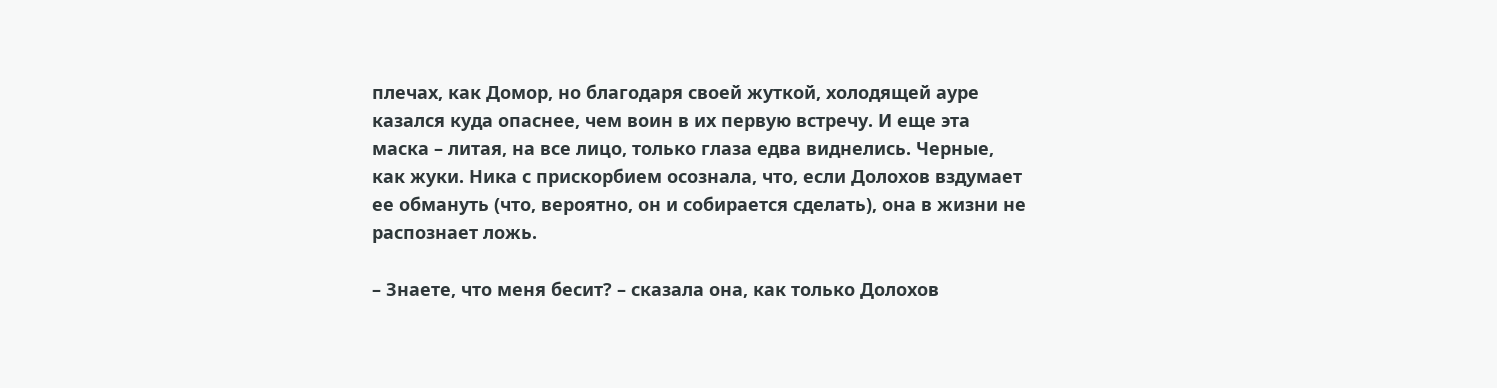плечах, как Домор, но благодаря своей жуткой, холодящей ауре казался куда опаснее, чем воин в их первую встречу. И еще эта маска – литая, на все лицо, только глаза едва виднелись. Черные, как жуки. Ника с прискорбием осознала, что, если Долохов вздумает ее обмануть (что, вероятно, он и собирается сделать), она в жизни не распознает ложь.

– Знаете, что меня бесит? – сказала она, как только Долохов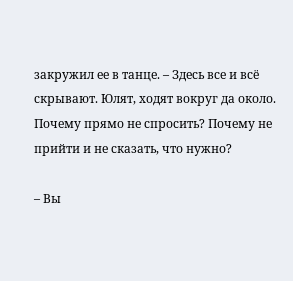закружил ее в танце. – Здесь все и всё скрывают. Юлят, ходят вокруг да около. Почему прямо не спросить? Почему не прийти и не сказать, что нужно?

– Вы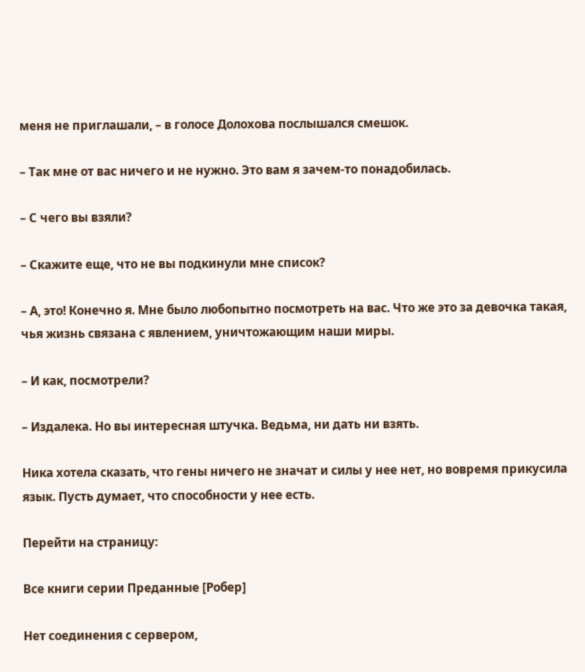меня не приглашали, – в голосе Долохова послышался смешок.

– Так мне от вас ничего и не нужно. Это вам я зачем-то понадобилась.

– С чего вы взяли?

– Скажите еще, что не вы подкинули мне список?

– А, это! Конечно я. Мне было любопытно посмотреть на вас. Что же это за девочка такая, чья жизнь связана с явлением, уничтожающим наши миры.

– И как, посмотрели?

– Издалека. Но вы интересная штучка. Ведьма, ни дать ни взять.

Ника хотела сказать, что гены ничего не значат и силы у нее нет, но вовремя прикусила язык. Пусть думает, что способности у нее есть.

Перейти на страницу:

Все книги серии Преданные [Робер]

Нет соединения с сервером,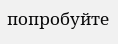попробуйте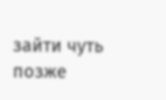зайти чуть позже